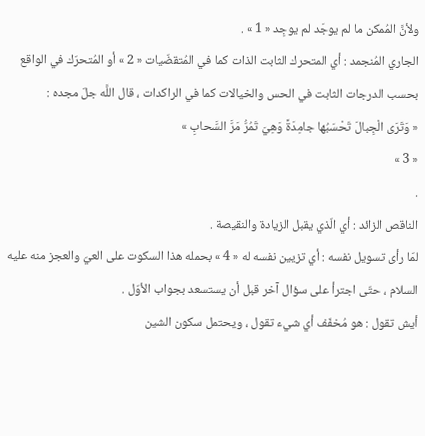ولأنَّ المُمكن ما لم يوجَد لم يوجِد « 1 » .
الجاري المُنجمد : أي المتحرك الثابت الذات كما في المُتقضّيات « 2 » أو المُتحرّك في الواقع بحسب الدرجات الثابت في الحس والخيالات كما في الراكدات ، قال اللَّه جلّ مجده :
« وَتَرَى الْجِبالَ تَحْسَبُها جامِدَةً وَهِيَ تَمُرُّ مَرَّ السَّحابِ »
« 3 »
.
الناقص الزائد : أي الّذي يقبل الزيادة والنقيصة .
لمّا رأى تسويل نفسه : أي تزيين نفسه له « 4 » بحمله هذا السكوت على العيّ والعجز منه عليه السلام ، حتّى اجترأ على سؤال آخر قبل أن يستسعد بجواب الأوّل .
أيش تقول : هو مُخفّف أي شيء تقول ، ويحتمل سكون الشين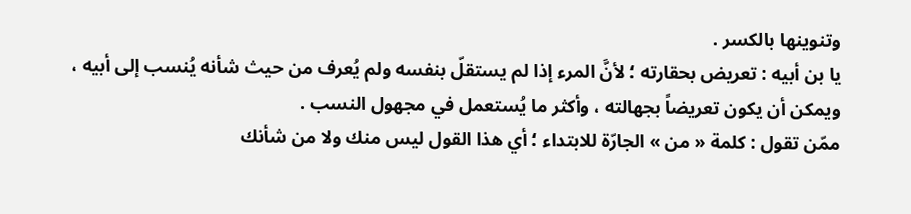وتنوينها بالكسر .
يا بن أبيه : تعريض بحقارته ؛ لأنَّ المرء إذا لم يستقلّ بنفسه ولم يُعرف من حيث شأنه يُنسب إلى أبيه ، ويمكن أن يكون تعريضاً بجهالته ، وأكثر ما يُستعمل في مجهول النسب .
ممّن تقول : كلمة « من » الجارّة للابتداء ؛ أي هذا القول ليس منك ولا من شأنك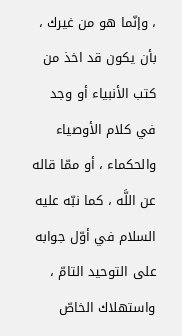، وإنّما هو من غيرك ، بأن يكون قد اخذ من كتب الأنبياء أو وجد في كلام الأوصياء والحكماء ، أو ممّا قاله عن اللَّه ، كما نبّه عليه السلام في أوّل جوابه على التوحيد التامّ ، واستهلاك الخاصّ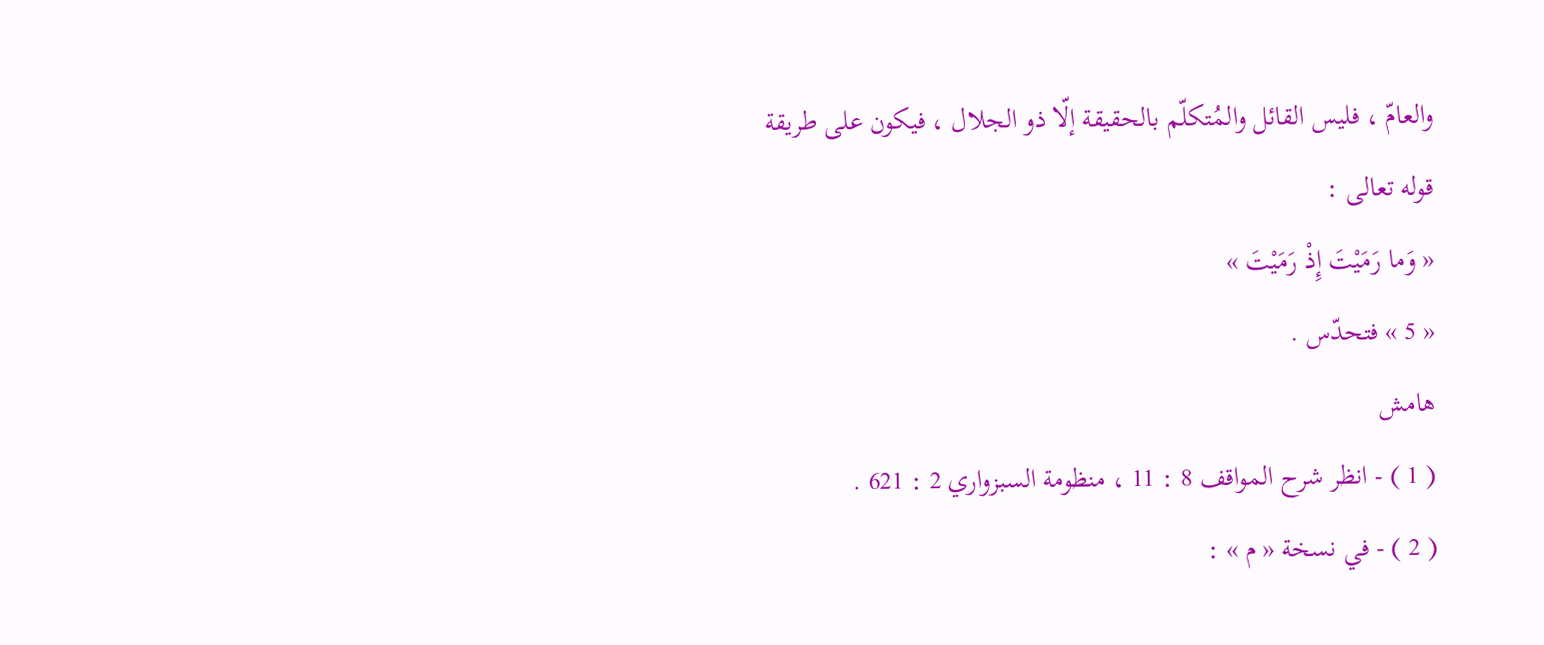والعامّ ، فليس القائل والمُتكلّم بالحقيقة إلّا ذو الجلال ، فيكون على طريقة قوله تعالى :
« وَما رَمَيْتَ إِذْ رَمَيْتَ »
« 5 » فتحدّس .
هامش
( 1 ) - انظر شرح المواقف 8 : 11 ، منظومة السبزواري 2 : 621 .
( 2 ) - في نسخة « م » :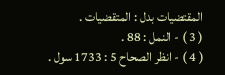المقتضيات بدل : المتقضيات .
( 3 ) - النمل : 88 .
( 4 ) - انظر الصحاح 5 : 1733 سول .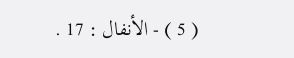( 5 ) - الأنفال : 17 .